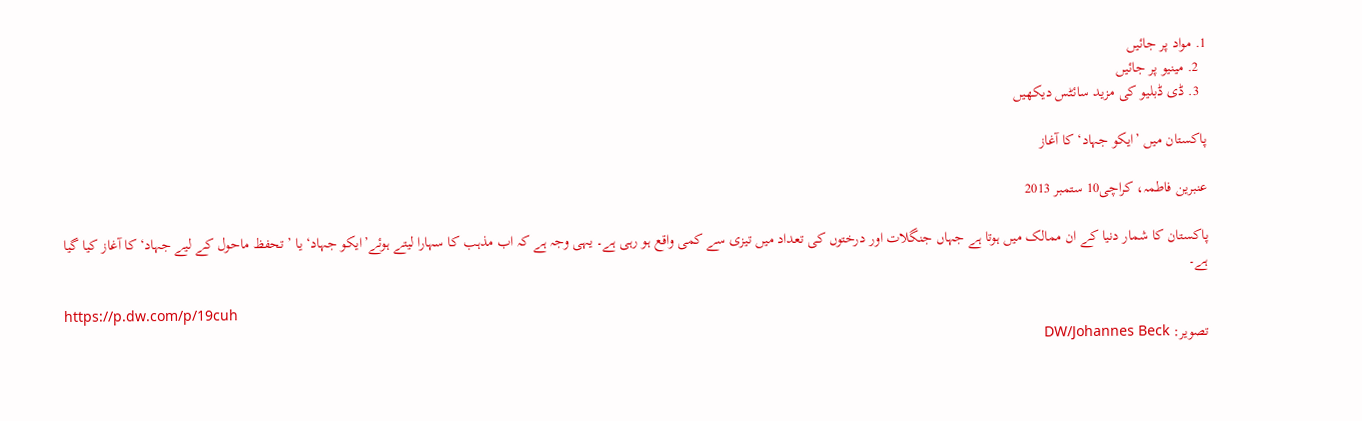1. مواد پر جائیں
  2. مینیو پر جائیں
  3. ڈی ڈبلیو کی مزید سائٹس دیکھیں

پاکستان میں ’ایکو جہاد‘ کا آغاز

عنبرین فاطمہ، کراچی10 ستمبر 2013

پاکستان کا شمار دنیا کے ان ممالک میں ہوتا ہے جہاں جنگلات اور درختوں کی تعداد میں تیزی سے کمی واقع ہو رہی ہے۔ یہی وجہ ہے کہ اب مذہب کا سہارا لیتے ہوئے’ایکو جہاد‘ یا ’ تحفظ ماحول کے لیے جہاد‘ کا آغاز کیا گیا ہے۔

https://p.dw.com/p/19cuh
تصویر: DW/Johannes Beck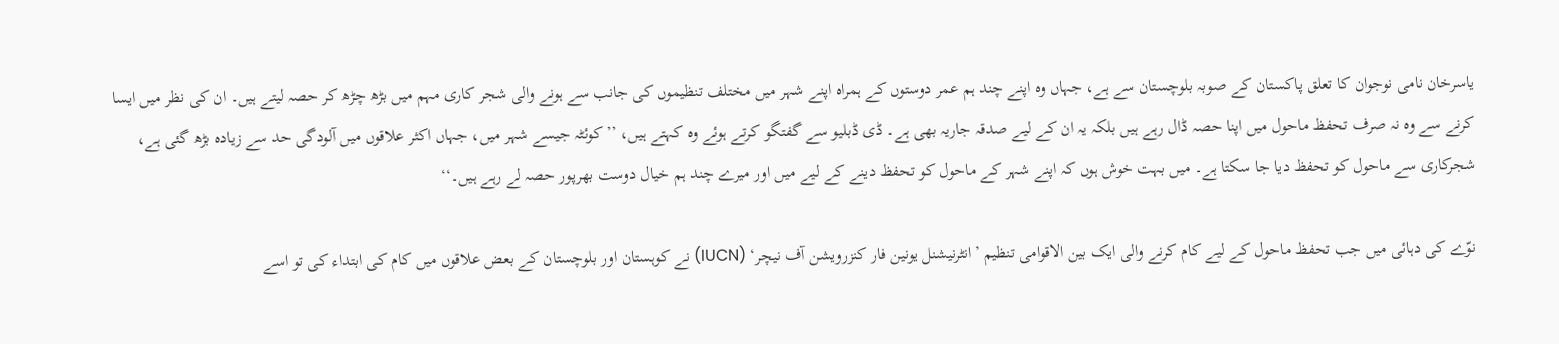یاسرخان نامی نوجوان کا تعلق پاکستان کے صوبہ بلوچستان سے ہے، جہاں وہ اپنے چند ہم عمر دوستوں کے ہمراہ اپنے شہر میں مختلف تنظیموں کی جانب سے ہونے والی شجر کاری مہم میں بڑھ چڑھ کر حصہ لیتے ہیں۔ ان کی نظر میں ایسا کرنے سے وہ نہ صرف تحفظ ماحول میں اپنا حصہ ڈال رہے ہیں بلکہ یہ ان کے لیے صدقہ جاریہ بھی ہے۔ ڈی ڈبلیو سے گفتگو کرتے ہوئے وہ کہتے ہیں، ’’کوئٹہ جیسے شہر میں، جہاں اکثر علاقوں میں آلودگی حد سے زیادہ بڑھ گئی ہے، شجرکاری سے ماحول کو تحفظ دیا جا سکتا ہے۔ میں بہت خوش ہوں کہ اپنے شہر کے ماحول کو تحفظ دینے کے لیے میں اور میرے چند ہم خیال دوست بھرپور حصہ لے رہے ہیں۔‘‘

نوّے کی دہائی میں جب تحفظ ماحول کے لیے کام کرنے والی ایک بین الاقوامی تنظیم ’انٹرنیشنل یونین فار کنزرویشن آف نیچر‘ (IUCN) نے کوہستان اور بلوچستان کے بعض علاقوں میں کام کی ابتداء کی تو اسے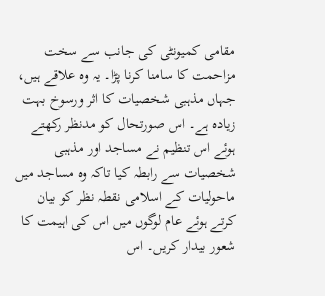مقامی کمیونٹی کی جانب سے سخت مزاحمت کا سامنا کرنا پڑا۔ یہ وہ علاقے ہیں، جہاں مذہبی شخصیات کا اثر ورسوخ بہت زیادہ ہے۔ اس صورتحال کو مدنظر رکھتے ہوئے اس تنظیم نے مساجد اور مذہبی شخصیات سے رابطہ کیا تاکہ وہ مساجد میں ماحولیات کے اسلامی نقطہ نظر کو بیان کرتے ہوئے عام لوگوں میں اس کی اہیمت کا شعور بیدار کریں۔ اس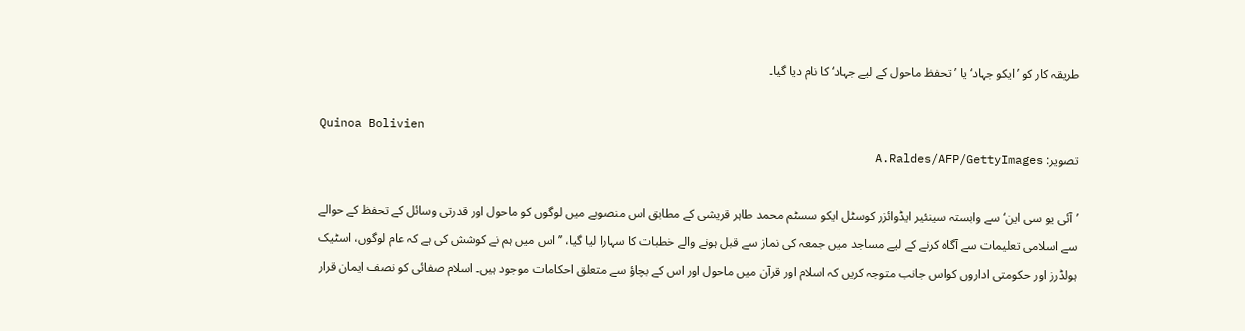طریقہ کار کو ’ایکو جہاد‘ یا ’تحفظ ماحول کے لیے جہاد‘ کا نام دیا گیا۔

Quinoa Bolivien
تصویر: A.Raldes/AFP/GettyImages

’آئی یو سی این‘ سے وابستہ سینئیر ایڈوائزر کوسٹل ایکو سسٹم محمد طاہر قریشی کے مطابق اس منصوبے میں لوگوں کو ماحول اور قدرتی وسائل کے تحفظ کے حوالے سے اسلامی تعلیمات سے آگاہ کرنے کے لیے مساجد میں جمعہ کی نماز سے قبل ہونے والے خطبات کا سہارا لیا گیا، ’’اس میں ہم نے کوشش کی ہے کہ عام لوگوں، اسٹیک ہولڈرز اور حکومتی اداروں کواس جانب متوجہ کریں کہ اسلام اور قرآن میں ماحول اور اس کے بچاؤ سے متعلق احکامات موجود ہیں۔ اسلام صفائی کو نصف ایمان قرار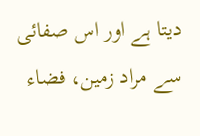دیتا ہے اور اس صفائی سے مراد زمین، فضاء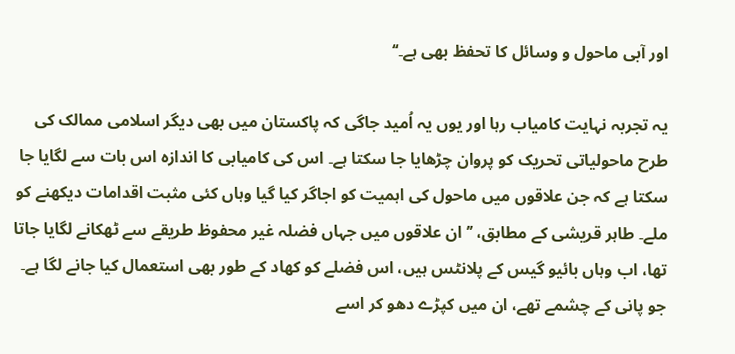اور آبی ماحول و وسائل کا تحفظ بھی ہے۔‘‘

یہ تجربہ نہایت کامیاب رہا اور یوں یہ اُمید جاگی کہ پاکستان میں بھی دیگر اسلامی ممالک کی طرح ماحولیاتی تحریک کو پروان چڑھایا جا سکتا ہے۔ اس کی کامیابی کا اندازہ اس بات سے لگایا جا سکتا ہے کہ جن علاقوں میں ماحول کی اہمیت کو اجاگر کیا گیا وہاں کئی مثبت اقدامات دیکھنے کو ملے۔ طاہر قریشی کے مطابق، ’’ان علاقوں میں جہاں فضلہ غیر محفوظ طریقے سے ٹھکانے لگایا جاتا تھا، اب وہاں بائیو گیس کے پلانٹس ہیں، اس فضلے کو کھاد کے طور بھی استعمال کیا جانے لگا ہے۔ جو پانی کے چشمے تھے، ان میں کپڑے دھو کر اسے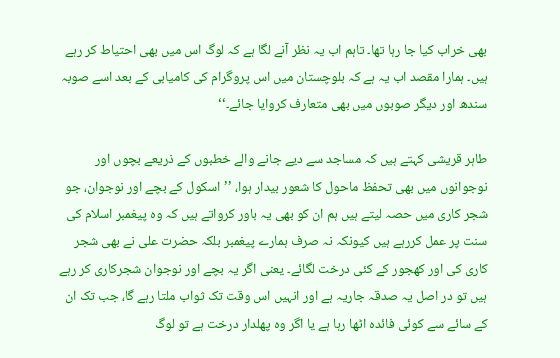بھی خراب کیا جا رہا تھا۔ تاہم اب یہ نظر آنے لگا ہے کہ لوگ اس میں بھی احتیاط کر رہے ہیں۔ ہمارا مقصد اب یہ ہے کہ بلوچستان میں اس پروگرام کی کامیابی کے بعد اسے صوبہ سندھ اور دیگر صوبوں میں بھی متعارف کروایا جائے۔‘‘

طاہر قریشی کہتے ہیں کہ مساجد سے دیے جانے والے خطبوں کے ذریعے بچوں اور نوجوانوں میں بھی تحفظ ماحول کا شعور بیدار ہوا، ’’اسکول کے بچے اور نوجوان، جو شجر کاری میں حصہ لیتے ہیں ہم ان کو بھی یہ باور کرواتے ہیں کہ وہ پیغمبر اسلام کی سنت پر عمل کررہے ہیں کیونکہ نہ صرف ہمارے پیغمبر بلکہ حضرت علی نے بھی شجر کاری کی اور کھجور کے کئی درخت لگائے۔ یعنی اگر یہ بچے اور نوجوان شجرکاری کر رہے ہیں تو در اصل یہ صدقہ جاریہ ہے اور انہیں اس وقت تک ثواب ملتا رہے گا، جب تک ان کے سائے سے کوئی فائدہ اٹھا رہا ہے یا اگر وہ پھلدار درخت ہے تو لوگ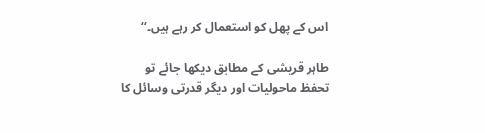اس کے پھل کو استعمال کر رہے ہیں۔‘‘

طاہر قریشی کے مطابق دیکھا جائے تو تحفظ ماحولیات اور دیگر قدرتی وسائل کا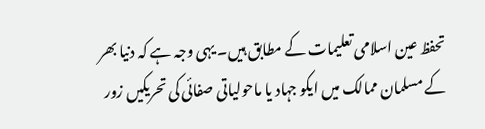تحفظ عین اسلامی تعلیمات کے مطابق ہیں۔ یہی وجہ ہے کہ دنیا بھر کے مسلمان ممالک میں ایکو جہاد یا ماحولیاتی صفائی کی تحریکیں زور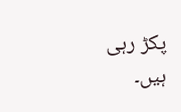پکڑ رہی ہیں۔